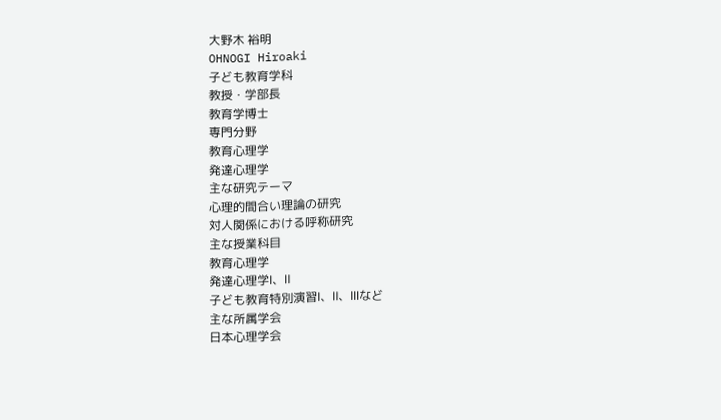大野木 裕明
OHNOGI Hiroaki
子ども教育学科
教授・学部長
教育学博士
専門分野
教育心理学
発達心理学
主な研究テーマ
心理的間合い理論の研究
対人関係における呼称研究
主な授業科目
教育心理学
発達心理学Ⅰ、Ⅱ
子ども教育特別演習Ⅰ、Ⅱ、Ⅲなど
主な所属学会
日本心理学会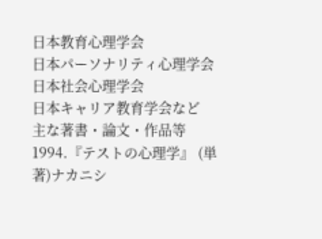日本教育心理学会
日本パーソナリティ心理学会
日本社会心理学会
日本キャリア教育学会など
主な著書・論文・作品等
1994.『テストの心理学』 (単著)ナカニシ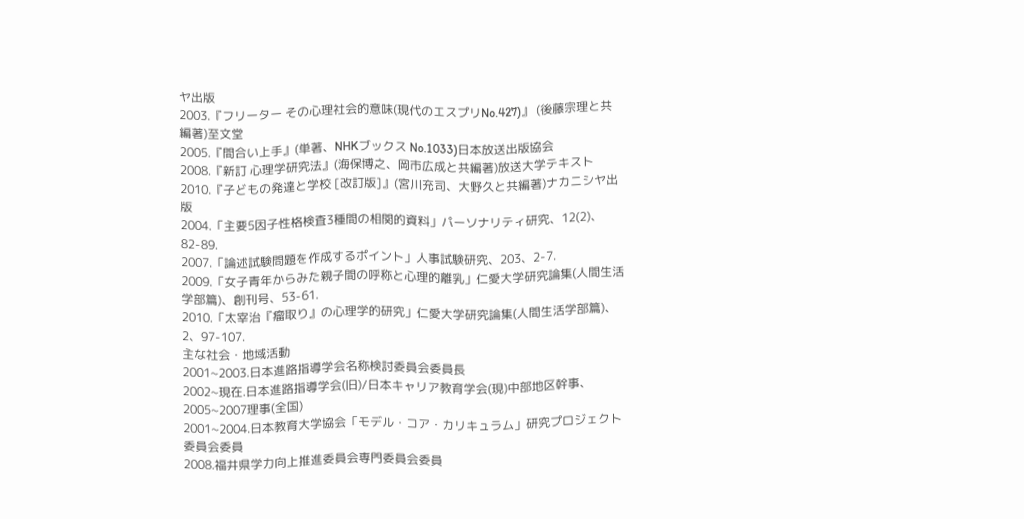ヤ出版
2003.『フリーター その心理社会的意味(現代のエスプリNo.427)』 (後藤宗理と共編著)至文堂
2005.『間合い上手』(単著、NHKブックス No.1033)日本放送出版協会
2008.『新訂 心理学研究法』(海保博之、岡市広成と共編著)放送大学テキスト
2010.『子どもの発達と学校 [改訂版]』(宮川充司、大野久と共編著)ナカニシヤ出版
2004.「主要5因子性格検査3種間の相関的資料」パーソナリティ研究、12(2)、82-89.
2007.「論述試験問題を作成するポイント」人事試験研究、203、2-7.
2009.「女子青年からみた親子間の呼称と心理的離乳」仁愛大学研究論集(人間生活学部篇)、創刊号、53-61.
2010.「太宰治『瘤取り』の心理学的研究」仁愛大学研究論集(人間生活学部篇)、2、97-107.
主な社会・地域活動
2001~2003.日本進路指導学会名称検討委員会委員長
2002~現在.日本進路指導学会(旧)/日本キャリア教育学会(現)中部地区幹事、2005~2007理事(全国)
2001~2004.日本教育大学協会「モデル・コア・カリキュラム」研究プロジェクト委員会委員
2008.福井県学力向上推進委員会専門委員会委員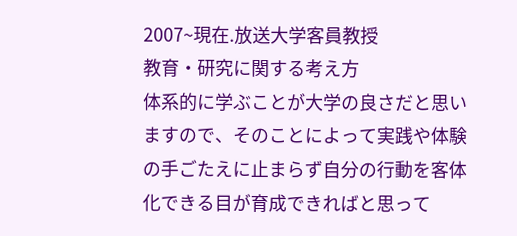2007~現在.放送大学客員教授
教育・研究に関する考え方
体系的に学ぶことが大学の良さだと思いますので、そのことによって実践や体験の手ごたえに止まらず自分の行動を客体化できる目が育成できればと思って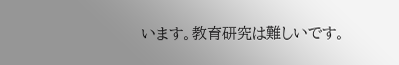います。教育研究は難しいです。